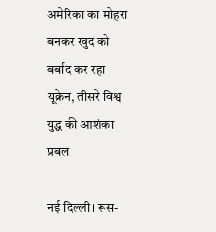अमेरिका का मोहरा बनकर खुद को बर्बाद कर रहा यूक्रेन, तीसरे विश्व युद्ध की आशंका प्रबल

नई दिल्ली। रूस-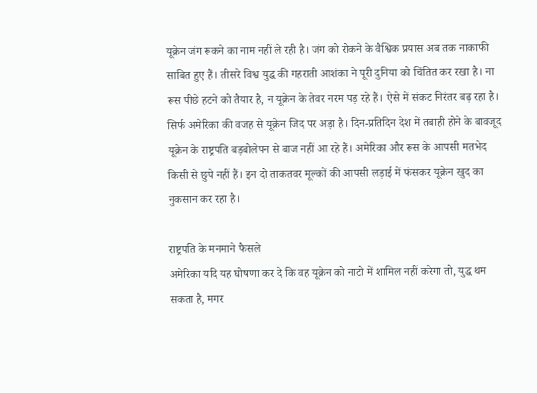यूक्रेन जंग रूकने का नाम नहीं ले रही है। जंग को रोकने के वैश्विक प्रयास अब तक नाकाफी साबित हुए हैं। तीसरे विश्व युद्ध की गहराती आशंका ने पूरी दुनिया को चिंतित कर रखा है। ना रूस पीछे हटने को तैयार है, न यूक्रेन के तेवर नरम पड़ रहे हैं। ऐसे में संकट निरंतर बढ़ रहा है। सिर्फ अमेरिका की वजह से यूक्रेन जिद पर अड़ा है। दिन-प्रतिदिन देश में तबाही होने के बावजूद यूक्रेन के राष्ट्रपति बड़बोलेपन से बाज नहीं आ रहे हैं। अमेरिका और रूस के आपसी मतभेद किसी से छुपे नहीं हैं। इन दो ताकतवर मूल्कों की आपसी लड़ाई में फंसकर यूक्रेन खुद का नुकसान कर रहा है।

राष्ट्रपति के मनमाने फैसले
अमेरिका यदि यह घोषणा कर दे कि वह यूक्रेन को नाटो में शामिल नहीं करेगा तो, युद्ध थम सकता है, मगर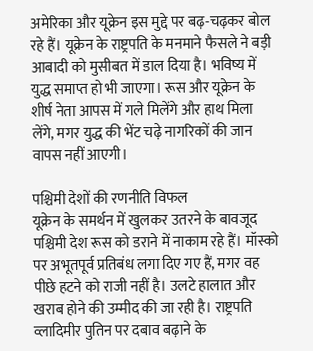अमेरिका और यूक्रेन इस मुद्दे पर बढ़-चढ़कर बोल रहे हैं। यूक्रेन के राष्ट्रपति के मनमाने फैसले ने बड़ी आबादी को मुसीबत में डाल दिया है। भविष्य में युद्ध समाप्त हो भी जाएगा। रूस और यूक्रेन के शीर्ष नेता आपस में गले मिलेंगे और हाथ मिला लेंगे, मगर युद्ध की भेंट चढ़े नागरिकों की जान वापस नहीं आएगी।

पश्चिमी देशों की रणनीति विफल
यूक्रेन के समर्थन में खुलकर उतरने के बावजूद पश्चिमी देश रूस को डराने में नाकाम रहे हैं। मॉस्को पर अभूतपूर्व प्रतिबंध लगा दिए गए हैं, मगर वह पीछे हटने को राजी नहीं है। उलटे हालात और खराब होने की उम्मीद की जा रही है। राष्ट्रपति व्लादिमीर पुतिन पर दबाव बढ़ाने के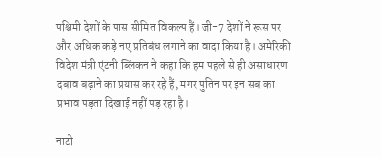पश्चिमी देशों के पास सीमित विकल्प हैं। जी-7 देशों ने रूस पर और अधिक कड़े नए प्रतिबंध लगाने का वादा किया है। अमेरिकी विदेश मंत्री एंटनी ब्लिंकन ने कहा कि हम पहले से ही असाधारण दबाव बढ़ाने का प्रयास कर रहे हैं, मगर पुतिन पर इन सब का प्रभाव पड़ता दिखाई नहीं पड़ रहा है।

नाटो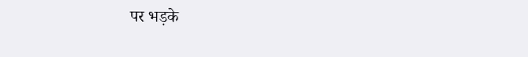पर भड़के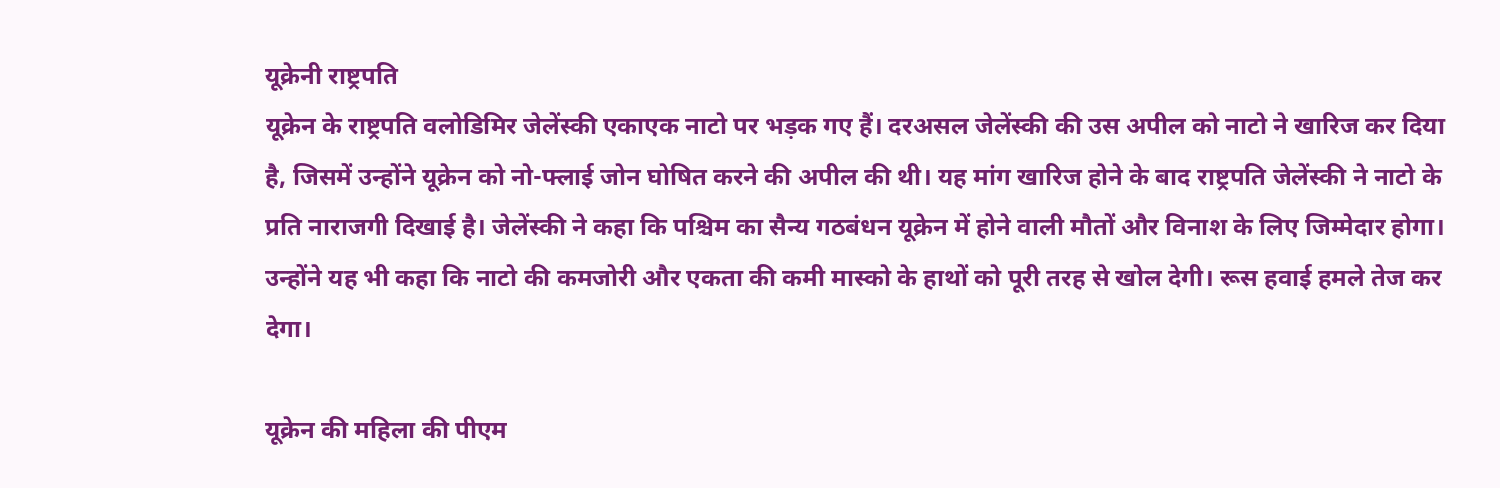यूक्रेनी राष्ट्रपति
यूक्रेन के राष्ट्रपति वलोडिमिर जेलेंस्की एकाएक नाटो पर भड़क गए हैं। दरअसल जेलेंस्की की उस अपील को नाटो ने खारिज कर दिया है, जिसमें उन्होंने यूक्रेन को नो-फ्लाई जोन घोषित करने की अपील की थी। यह मांग खारिज होने के बाद राष्ट्रपति जेलेंस्की ने नाटो के प्रति नाराजगी दिखाई है। जेलेंस्की ने कहा कि पश्चिम का सैन्य गठबंधन यूक्रेन में होने वाली मौतों और विनाश के लिए जिम्मेदार होगा। उन्होंने यह भी कहा कि नाटो की कमजोरी और एकता की कमी मास्को के हाथों को पूरी तरह से खोल देगी। रूस हवाई हमले तेज कर देगा।

यूक्रेन की महिला की पीएम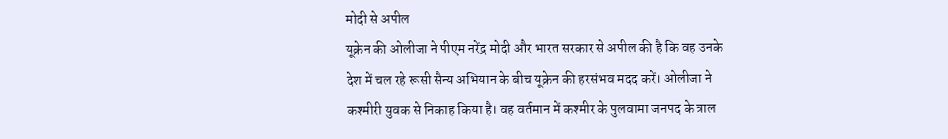मोदी से अपील
यूक्रेन की ओलीजा ने पीएम नरेंद्र मोदी और भारत सरकार से अपील की है कि वह उनके देश में चल रहे रूसी सैन्य अभियान के बीच यूक्रेन की हरसंभव मदद करें। ओलीजा ने कश्मीरी युवक से निकाह किया है। वह वर्तमान में कश्मीर के पुलवामा जनपद के त्राल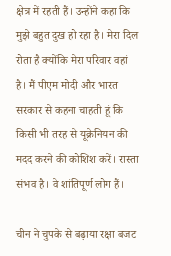क्षेत्र में रहती हैं। उन्होंने कहा कि मुझे बहुत दुख हो रहा है। मेरा दिल रोता है क्योंकि मेरा परिवार वहां है। मैं पीएम मोदी और भारत सरकार से कहना चाहती हूं कि किसी भी तरह से यूक्रेनियन की मदद करने की कोशिश करें। रास्ता संभव है। वे शांतिपूर्ण लोग हैं।

चीन ने चुपके से बढ़ाया रक्षा बजट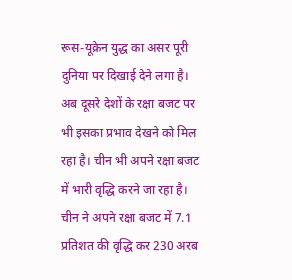रूस-यूक्रेन युद्ध का असर पूरी दुनिया पर दिखाई देने लगा है। अब दूसरे देशों के रक्षा बजट पर भी इसका प्रभाव देखने को मिल रहा है। चीन भी अपने रक्षा बजट में भारी वृद्धि करने जा रहा है। चीन ने अपने रक्षा बजट में 7.1 प्रतिशत की वृद्धि कर 230 अरब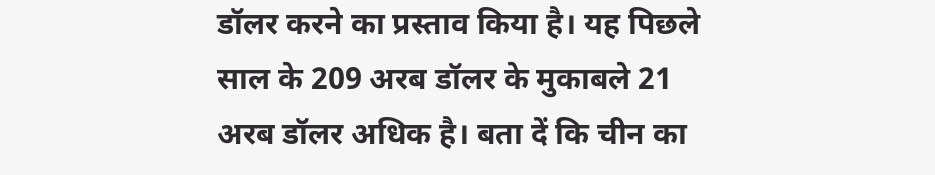डॉलर करने का प्रस्ताव किया है। यह पिछले साल के 209 अरब डॉलर के मुकाबले 21 अरब डॉलर अधिक है। बता दें कि चीन का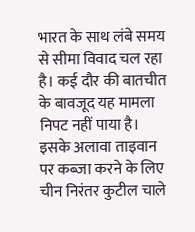भारत के साथ लंबे समय से सीमा विवाद चल रहा है। कई दौर की बातचीत के बावजूद यह मामला निपट नहीं पाया है। इसके अलावा ताइवान पर कब्जा करने के लिए चीन निरंतर कुटील चाले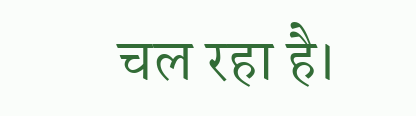चल रहा है।